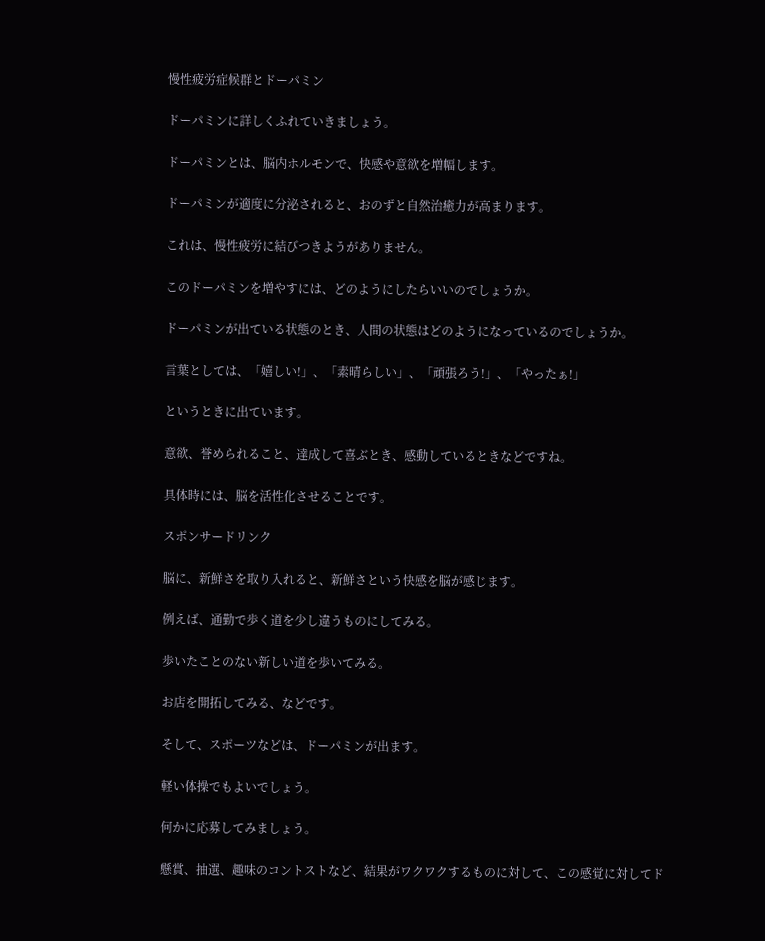慢性疲労症候群とドーパミン

ドーパミンに詳しくふれていきましょう。

ドーパミンとは、脳内ホルモンで、快感や意欲を増幅します。

ドーパミンが適度に分泌されると、おのずと自然治癒力が高まります。

これは、慢性疲労に結びつきようがありません。

このドーパミンを増やすには、どのようにしたらいいのでしょうか。

ドーパミンが出ている状態のとき、人間の状態はどのようになっているのでしょうか。

言葉としては、「嬉しい!」、「素晴らしい」、「頑張ろう!」、「やったぁ!」

というときに出ています。

意欲、誉められること、達成して喜ぶとき、感動しているときなどですね。

具体時には、脳を活性化させることです。

スポンサードリンク

脳に、新鮮さを取り入れると、新鮮さという快感を脳が感じます。

例えば、通勤で歩く道を少し違うものにしてみる。

歩いたことのない新しい道を歩いてみる。

お店を開拓してみる、などです。

そして、スポーツなどは、ドーパミンが出ます。

軽い体操でもよいでしょう。

何かに応募してみましょう。

懸賞、抽選、趣味のコントストなど、結果がワクワクするものに対して、この感覚に対してド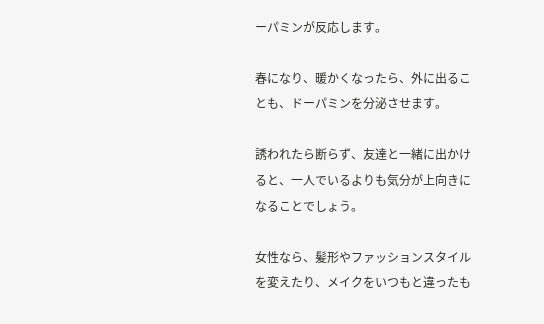ーパミンが反応します。

春になり、暖かくなったら、外に出ることも、ドーパミンを分泌させます。

誘われたら断らず、友達と一緒に出かけると、一人でいるよりも気分が上向きになることでしょう。

女性なら、髪形やファッションスタイルを変えたり、メイクをいつもと違ったも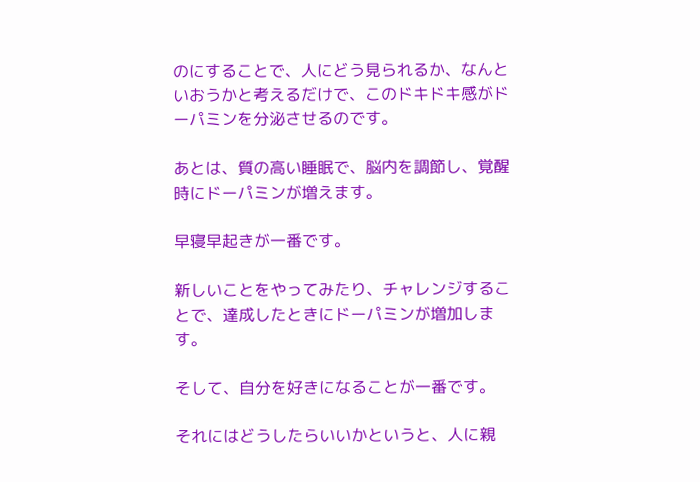のにすることで、人にどう見られるか、なんといおうかと考えるだけで、このドキドキ感がドーパミンを分泌させるのです。

あとは、質の高い睡眠で、脳内を調節し、覚醒時にドーパミンが増えます。

早寝早起きが一番です。

新しいことをやってみたり、チャレンジすることで、達成したときにドーパミンが増加します。

そして、自分を好きになることが一番です。

それにはどうしたらいいかというと、人に親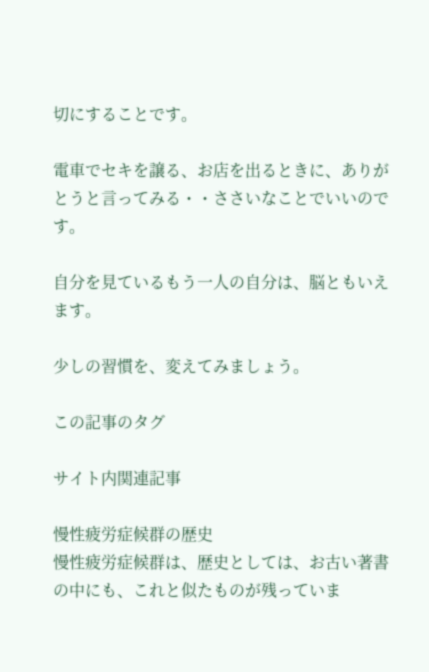切にすることです。

電車でセキを譲る、お店を出るときに、ありがとうと言ってみる・・ささいなことでいいのです。

自分を見ているもう一人の自分は、脳ともいえます。

少しの習慣を、変えてみましょう。

この記事のタグ

サイト内関連記事

慢性疲労症候群の歴史
慢性疲労症候群は、歴史としては、お古い著書の中にも、これと似たものが残っていま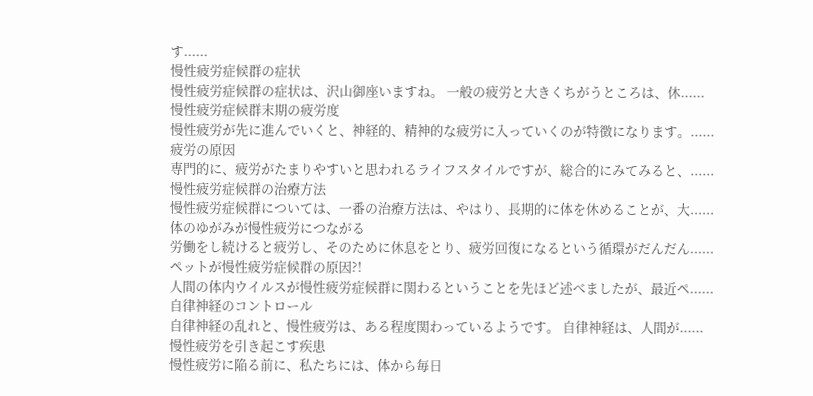す......
慢性疲労症候群の症状
慢性疲労症候群の症状は、沢山御座いますね。 一般の疲労と大きくちがうところは、休......
慢性疲労症候群末期の疲労度
慢性疲労が先に進んでいくと、神経的、精神的な疲労に入っていくのが特徴になります。......
疲労の原因
専門的に、疲労がたまりやすいと思われるライフスタイルですが、総合的にみてみると、......
慢性疲労症候群の治療方法
慢性疲労症候群については、一番の治療方法は、やはり、長期的に体を休めることが、大......
体のゆがみが慢性疲労につながる
労働をし続けると疲労し、そのために休息をとり、疲労回復になるという循環がだんだん......
ペットが慢性疲労症候群の原因?!
人間の体内ウイルスが慢性疲労症候群に関わるということを先ほど述べましたが、最近ペ......
自律神経のコントロール
自律神経の乱れと、慢性疲労は、ある程度関わっているようです。 自律神経は、人間が......
慢性疲労を引き起こす疾患
慢性疲労に陥る前に、私たちには、体から毎日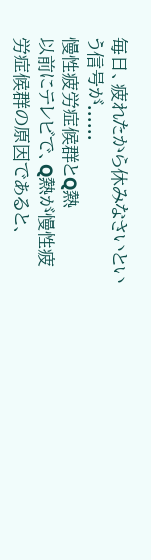毎日、疲れたから休みなさいという信号が......
慢性疲労症候群とQ熱
以前にテレビで、Q熱が慢性疲労症候群の原因であると、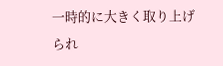一時的に大きく取り上げられ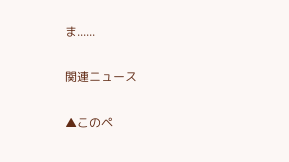ま......

関連ニュース

▲このペ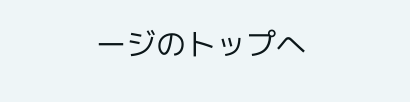ージのトップへ